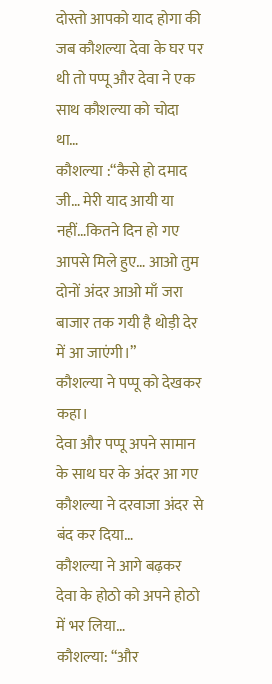दोस्तो आपको याद होगा की जब कौशल्या देवा के घर पर थी तो पप्पू और देवा ने एक साथ कौशल्या को चोदा था…
कौशल्या :“कैसे हो दमाद जी… मेरी याद आयी या नहीं…कितने दिन हो गए आपसे मिले हुए… आओ तुम दोनों अंदर आओ माँ जरा बाजार तक गयी है थोड़ी देर में आ जाएंगी।”
कौशल्या ने पप्पू को देखकर कहा।
देवा और पप्पू अपने सामान के साथ घर के अंदर आ गए कौशल्या ने दरवाजा अंदर से बंद कर दिया…
कौशल्या ने आगे बढ़कर देवा के होठो को अपने होठो में भर लिया…
कौशल्या: “और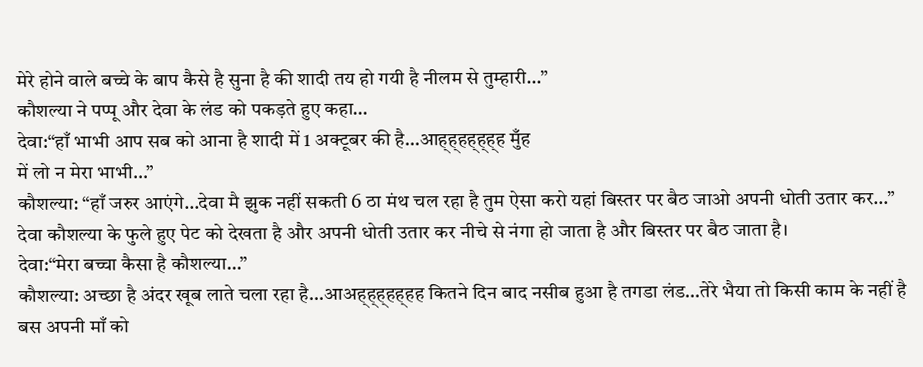मेरे होने वाले बच्चे के बाप कैसे है सुना है की शादी तय हो गयी है नीलम से तुम्हारी…”
कौशल्या ने पप्पू और देवा के लंड को पकड़ते हुए कहा…
देवा:“हाँ भाभी आप सब को आना है शादी में 1 अक्टूबर की है…आह्ह्हह्ह्ह्ह मुँह
में लो न मेरा भाभी…”
कौशल्या: “हाँ जरुर आएंगे…देवा मै झुक नहीं सकती 6 ठा मंथ चल रहा है तुम ऐसा करो यहां बिस्तर पर बैठ जाओ अपनी धोती उतार कर…”
देवा कौशल्या के फुले हुए पेट को देखता है और अपनी धोती उतार कर नीचे से नंगा हो जाता है और बिस्तर पर बैठ जाता है।
देवा:“मेरा बच्चा कैसा है कौशल्या…”
कौशल्या: अच्छा है अंदर खूब लाते चला रहा है…आअह्ह्ह्हह्हह कितने दिन बाद नसीब हुआ है तगडा लंड…तेरे भैया तो किसी काम के नहीं है बस अपनी माँ को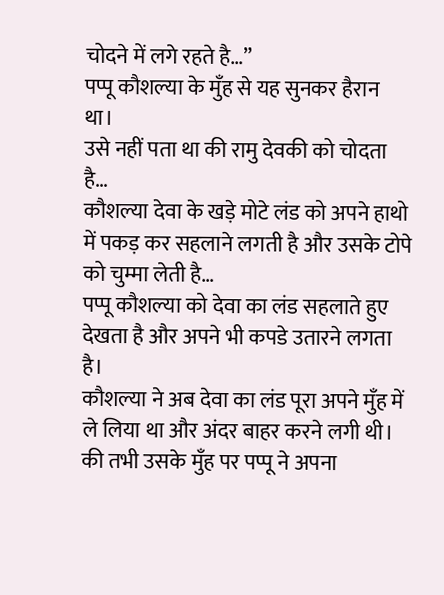चोदने में लगे रहते है…”
पप्पू कौशल्या के मुँह से यह सुनकर हैरान था।
उसे नहीं पता था की रामु देवकी को चोदता है…
कौशल्या देवा के खड़े मोटे लंड को अपने हाथो में पकड़ कर सहलाने लगती है और उसके टोपे को चुम्मा लेती है…
पप्पू कौशल्या को देवा का लंड सहलाते हुए देखता है और अपने भी कपडे उतारने लगता है।
कौशल्या ने अब देवा का लंड पूरा अपने मुँह में ले लिया था और अंदर बाहर करने लगी थी।
की तभी उसके मुँह पर पप्पू ने अपना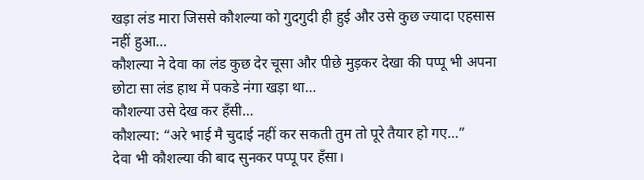खड़ा लंड मारा जिससे कौशल्या को गुदगुदी ही हुई और उसे कुछ ज्यादा एहसास नहीं हुआ…
कौशल्या ने देवा का लंड कुछ देर चूसा और पीछे मुड़कर देखा की पप्पू भी अपना छोटा सा लंड हाथ में पकडे नंगा खड़ा था…
कौशल्या उसे देख कर हँसी…
कौशल्या: “अरे भाई मै चुदाई नहीं कर सकती तुम तो पूरे तैयार हो गए…”
देवा भी कौशल्या की बाद सुनकर पप्पू पर हँसा।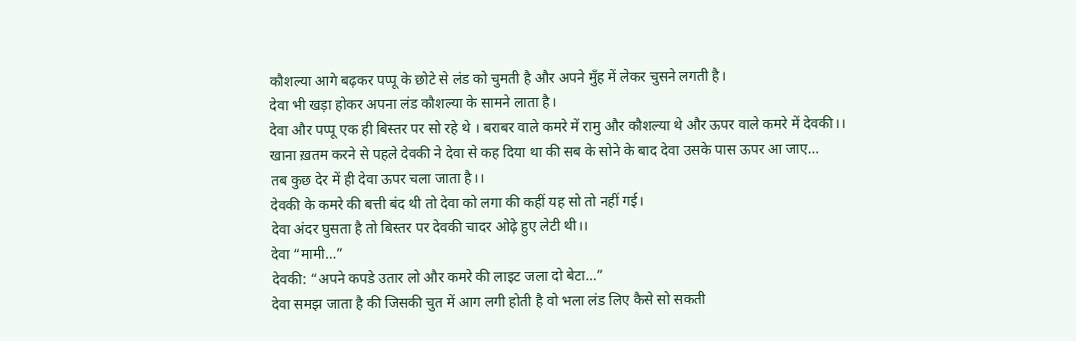कौशल्या आगे बढ़कर पप्पू के छोटे से लंड को चुमती है और अपने मुँह में लेकर चुसने लगती है।
देवा भी खड़ा होकर अपना लंड कौशल्या के सामने लाता है।
देवा और पप्पू एक ही बिस्तर पर सो रहे थे । बराबर वाले कमरे में रामु और कौशल्या थे और ऊपर वाले कमरे में देवकी।।
खाना ख़तम करने से पहले देवकी ने देवा से कह दिया था की सब के सोने के बाद देवा उसके पास ऊपर आ जाए…
तब कुछ देर में ही देवा ऊपर चला जाता है।।
देवकी के कमरे की बत्ती बंद थी तो देवा को लगा की कहीं यह सो तो नहीं गई।
देवा अंदर घुसता है तो बिस्तर पर देवकी चादर ओढ़े हुए लेटी थी।।
देवा “मामी…”
देवकी: “अपने कपडे उतार लो और कमरे की लाइट जला दो बेटा…”
देवा समझ जाता है की जिसकी चुत में आग लगी होती है वो भला लंड लिए कैसे सो सकती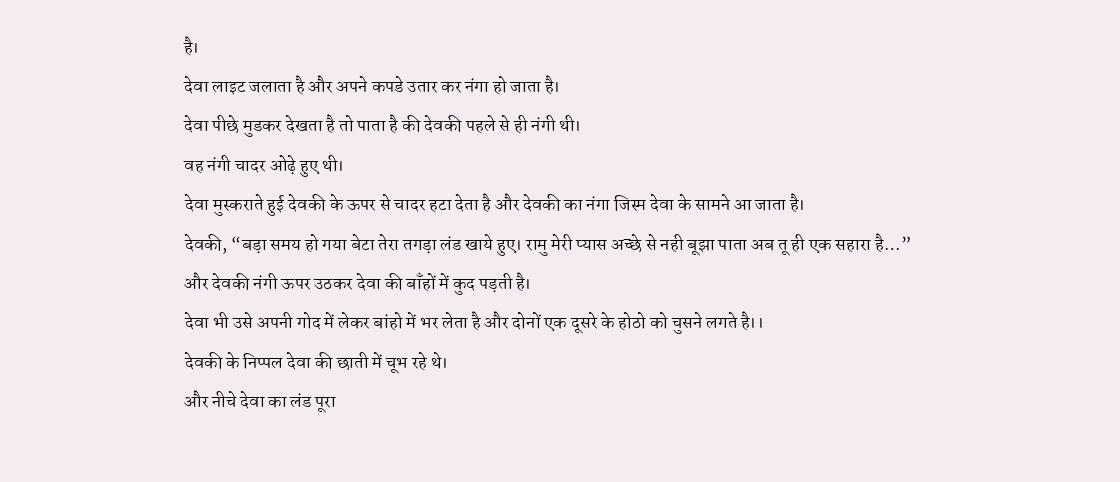है।
देवा लाइट जलाता है और अपने कपडे उतार कर नंगा हो जाता है।
देवा पीछे मुडकर देखता है तो पाता है की देवकी पहले से ही नंगी थी।
वह नंगी चादर ओढ़े हुए थी।
देवा मुस्कराते हुई देवकी के ऊपर से चादर हटा देता है और देवकी का नंगा जिस्म देवा के सामने आ जाता है।
देवकी, “बड़ा समय हो गया बेटा तेरा तगड़ा लंड खाये हुए। रामु मेरी प्यास अच्छे से नही बूझा पाता अब तू ही एक सहारा है…”
और देवकी नंगी ऊपर उठकर देवा की बाँहों में कुद पड़ती है।
देवा भी उसे अपनी गोद में लेकर बांहो में भर लेता है और दोनों एक दूसरे के होठो को चुसने लगते है।।
देवकी के निप्पल देवा की छाती में चूभ रहे थे।
और नीचे देवा का लंड पूरा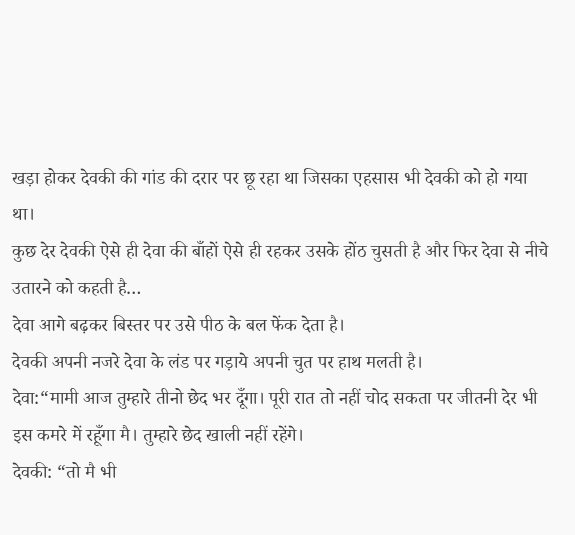खड़ा होकर देवकी की गांड की दरार पर छू रहा था जिसका एहसास भी देवकी को हो गया था।
कुछ देर देवकी ऐसे ही देवा की बाँहों ऐसे ही रहकर उसके होंठ चुसती है और फिर देवा से नीचे उतारने को कहती है…
देवा आगे बढ़कर बिस्तर पर उसे पीठ के बल फेंक देता है।
देवकी अपनी नजरे देवा के लंड पर गड़ाये अपनी चुत पर हाथ मलती है।
देवा:“मामी आज तुम्हारे तीनो छेद भर दूँगा। पूरी रात तो नहीं चोद सकता पर जीतनी देर भी इस कमरे में रहूँगा मै। तुम्हारे छेद खाली नहीं रहेंगे।
देवकी: “तो मै भी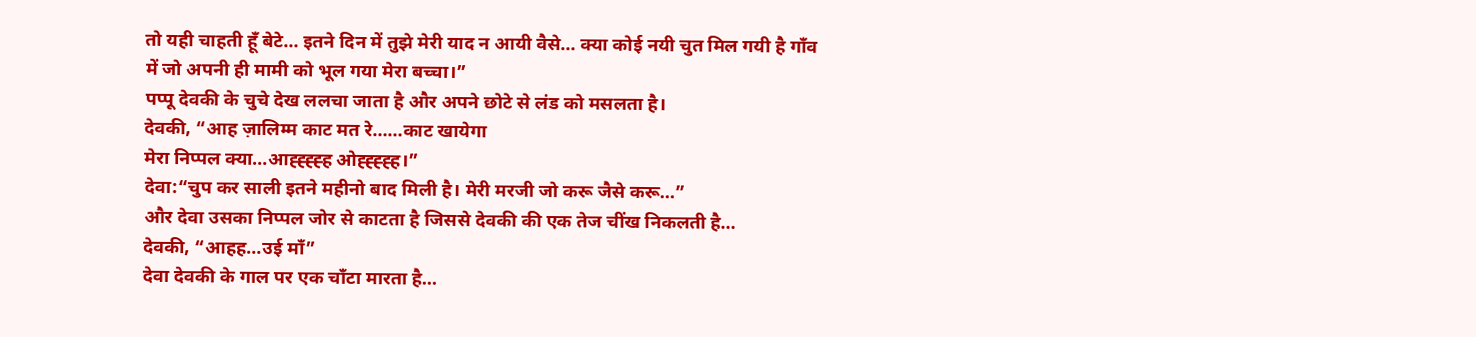तो यही चाहती हूँ बेटे… इतने दिन में तुझे मेरी याद न आयी वैसे… क्या कोई नयी चुत मिल गयी है गाँव में जो अपनी ही मामी को भूल गया मेरा बच्चा।”
पप्पू देवकी के चुचे देख ललचा जाता है और अपने छोटे से लंड को मसलता है।
देवकी, “आह ज़ालिम्म काट मत रे……काट खायेगा
मेरा निप्पल क्या…आह्ह्ह्ह्ह ओह्ह्ह्ह्ह।”
देवा:“चुप कर साली इतने महीनो बाद मिली है। मेरी मरजी जो करू जैसे करू…”
और देवा उसका निप्पल जोर से काटता है जिससे देवकी की एक तेज चींख निकलती है…
देवकी, “आहह…उई माँ”
देवा देवकी के गाल पर एक चाँटा मारता है…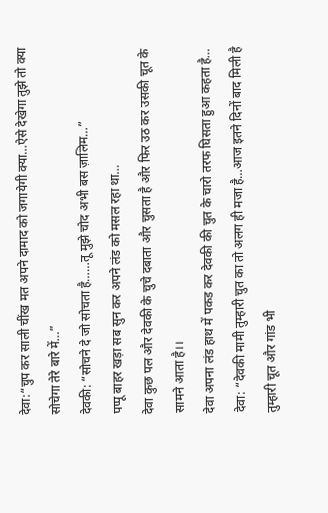देवा:“चुप कर साली चींख मत अपने दामाद को जगायेगी क्या…ऐसे देखेगा तुझे तो क्या सोचेगा तेरे बारे में…”
देवकी: “सोचने दे जो सोचता है……तू मुझे चोद अभी बस ज़ालिम…”
पप्पू बाहर खड़ा सब सुन कर अपने लंड को मसल रहा था…
देवा कुछ पल और देवकी के चुचे दबाता और चुसता है और फिर उठ कर उसकी चूत के सामने आता है।।
देवा अपना लंड हाथ में पकड कर देवकी की चुत के चारो तरफ घिसता हुआ कहता है…
देवा: “देवकी मामी तुम्हारी चुत का तो अलग ही मजा है…आज इतने दिनों बाद मिली है तुम्हारी चूत और गांड भी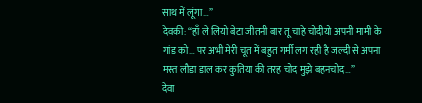साथ में लूंगा…”
देवकी: “हाँ ले लियो बेटा जीतनी बार तू चाहे चोदीयो अपनी मामी के गांड को… पर अभी मेरी चूत में बहुत गर्मी लग रही है जल्दी से अपना मस्त लौडा डाल कर कुतिया की तरह चोद मुझे बहनचोद…”
देवा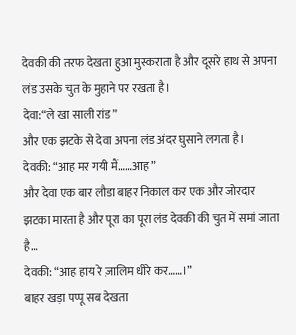देवकी की तरफ देखता हुआ मुस्कराता है और दूसरे हाथ से अपना लंड उसके चुत के मुहाने पर रखता है।
देवा:“ले खा साली रांड”
और एक झटके से देवा अपना लंड अंदर घुसाने लगता है।
देवकी: “आह मर गयी मैं……आह”
और देवा एक बार लौडा बाहर निकाल कर एक और जोरदार झटका मारता है और पूरा का पूरा लंड देवकी की चुत में समां जाता है…
देवकी: “आह हाय रे ज़ालिम धीरे कर……।”
बाहर खड़ा पप्पू सब देखता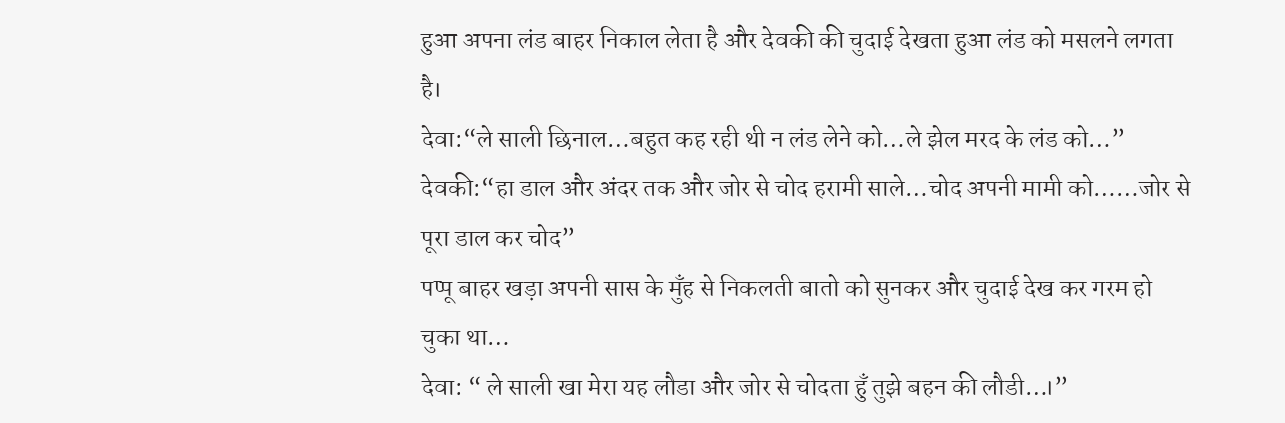हुआ अपना लंड बाहर निकाल लेता है और देवकी की चुदाई देखता हुआ लंड को मसलने लगता है।
देवा:“ले साली छिनाल…बहुत कह रही थी न लंड लेने को…ले झेल मरद के लंड को…”
देवकी:“हा डाल और अंदर तक और जोर से चोद हरामी साले…चोद अपनी मामी को……जोर से पूरा डाल कर चोद”
पप्पू बाहर खड़ा अपनी सास के मुँह से निकलती बातो को सुनकर और चुदाई देख कर गरम हो चुका था…
देवा: “ ले साली खा मेरा यह लौडा और जोर से चोदता हुँ तुझे बहन की लौडी…।”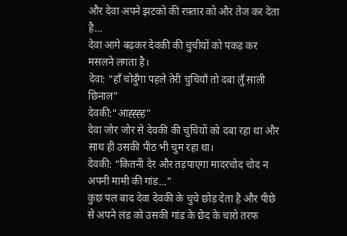और देवा अपने झटको की रफ़्तार को और तेज कर देता है…
देवा आगे बढ़कर देवकी की चुचीयों को पकड़ कर मसलने लगता है।
देवा: “हाँ चोदुँगा पहले तेरी चुचियाँ तो दबा लुँ साली छिनाल”
देवकी:“आह्ह्ह्ह”
देवा जोर जोर से देवकी की चुचियों को दबा रहा था और साथ ही उसकी पीठ भी चुम रहा था।
देवकी: “कितनी देर और तड़पाएगा मादरचोद चोद न अपनी मामी की गांड…”
कुछ पल बाद देवा देवकी के चुचे छोड़ देता है और पीछे से अपने लंड को उसकी गांड के छेद के चारो तरफ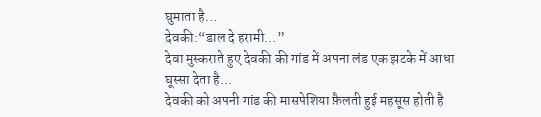घुमाता है…
देवकी:“डाल दे हरामी…”
देवा मुस्कराते हुए देवकी की गांड में अपना लंड एक झटके में आधा घूस्सा देता है…
देवकी को अपनी गांड की मासपेशिया फ़ैलती हुई महसूस होती है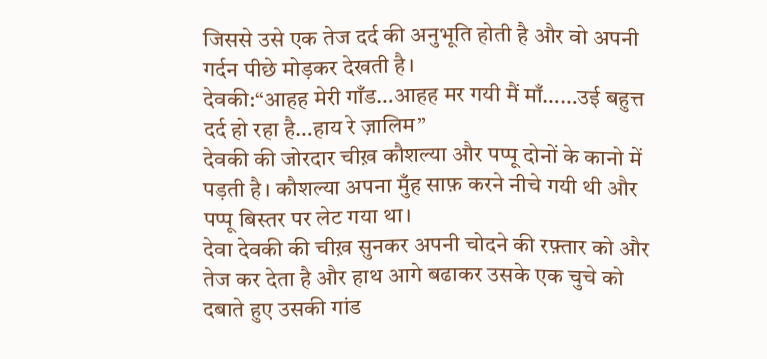जिससे उसे एक तेज दर्द की अनुभूति होती है और वो अपनी गर्दन पीछे मोड़कर देखती है।
देवकी:“आहह मेरी गाँड…आहह मर गयी मैं माँ……उई बहुत्त दर्द हो रहा है…हाय रे ज़ालिम”
देवकी की जोरदार चीख़ कौशल्या और पप्पू दोनों के कानो में पड़ती है। कौशल्या अपना मुँह साफ़ करने नीचे गयी थी और पप्पू बिस्तर पर लेट गया था।
देवा देवकी की चीख़ सुनकर अपनी चोदने की रफ़्तार को और तेज कर देता है और हाथ आगे बढाकर उसके एक चुचे को दबाते हुए उसकी गांड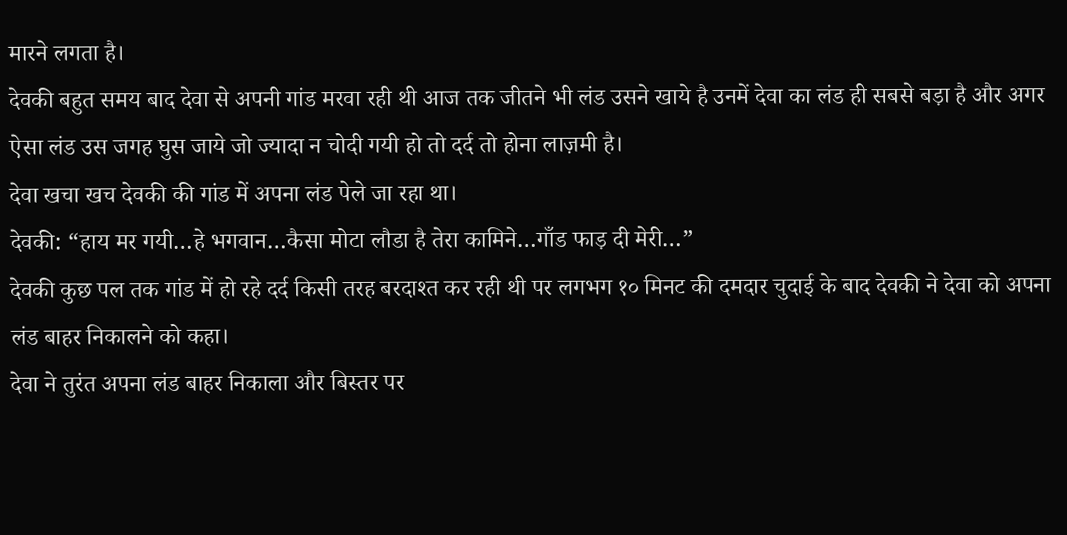मारने लगता है।
देवकी बहुत समय बाद देवा से अपनी गांड मरवा रही थी आज तक जीतने भी लंड उसने खाये है उनमें देवा का लंड ही सबसे बड़ा है और अगर ऐसा लंड उस जगह घुस जाये जो ज्यादा न चोदी गयी हो तो दर्द तो होना लाज़मी है।
देवा खचा खच देवकी की गांड में अपना लंड पेले जा रहा था।
देवकी: “हाय मर गयी…हे भगवान…कैसा मोटा लौडा है तेरा कामिने…गाँड फाड़ दी मेरी…”
देवकी कुछ पल तक गांड में हो रहे दर्द किसी तरह बरदाश्त कर रही थी पर लगभग १० मिनट की दमदार चुदाई के बाद देवकी ने देवा को अपना लंड बाहर निकालने को कहा।
देवा ने तुरंत अपना लंड बाहर निकाला और बिस्तर पर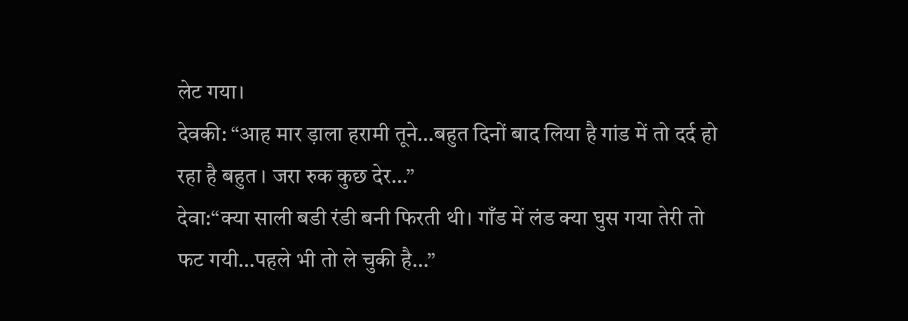लेट गया।
देवकी: “आह मार ड़ाला हरामी तूने…बहुत दिनों बाद लिया है गांड में तो दर्द हो रहा है बहुत । जरा रुक कुछ देर…”
देवा:“क्या साली बडी रंडी बनी फिरती थी। गाँड में लंड क्या घुस गया तेरी तो फट गयी…पहले भी तो ले चुकी है…”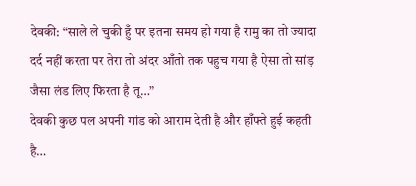देवकी: “साले ले चुकी हुँ पर इतना समय हो गया है रामु का तो ज्यादा दर्द नहीं करता पर तेरा तो अंदर आँतो तक पहुच गया है ऐसा तो सांड़ जैसा लंड लिए फिरता है तू…”
देवकी कुछ पल अपनी गांड को आराम देती है और हाँफ्ते हुई कहती है…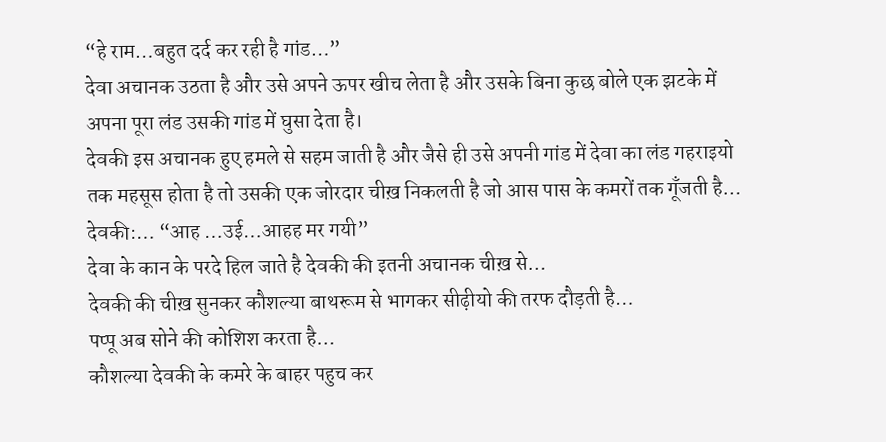“हे राम…बहुत दर्द कर रही है गांड…”
देवा अचानक उठता है और उसे अपने ऊपर खीच लेता है और उसके बिना कुछ बोले एक झटके में अपना पूरा लंड उसकी गांड में घुसा देता है।
देवकी इस अचानक हुए हमले से सहम जाती है और जैसे ही उसे अपनी गांड में देवा का लंड गहराइयो तक महसूस होता है तो उसकी एक जोरदार चीख़ निकलती है जो आस पास के कमरों तक गूँजती है…
देवकी:… “आह …उई…आहह मर गयी”
देवा के कान के परदे हिल जाते है देवकी की इतनी अचानक चीख़ से…
देवकी की चीख़ सुनकर कौशल्या बाथरूम से भागकर सीढ़ीयो की तरफ दौड़ती है…
पप्पू अब सोने की कोशिश करता है…
कौशल्या देवकी के कमरे के बाहर पहुच कर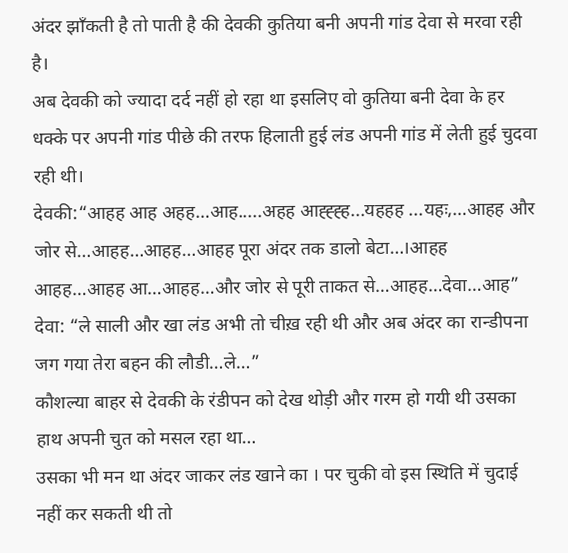अंदर झाँकती है तो पाती है की देवकी कुतिया बनी अपनी गांड देवा से मरवा रही है।
अब देवकी को ज्यादा दर्द नहीं हो रहा था इसलिए वो कुतिया बनी देवा के हर धक्के पर अपनी गांड पीछे की तरफ हिलाती हुई लंड अपनी गांड में लेती हुई चुदवा रही थी।
देवकी:“आहह आह अहह…आह.....अहह आह्ह्ह्ह...यहहह ...यहः,…आहह और जोर से…आहह…आहह…आहह पूरा अंदर तक डालो बेटा…।आहह आहह…आहह आ…आहह…और जोर से पूरी ताकत से…आहह…देवा…आह”
देवा: “ले साली और खा लंड अभी तो चीख़ रही थी और अब अंदर का रान्डीपना जग गया तेरा बहन की लौडी…ले…”
कौशल्या बाहर से देवकी के रंडीपन को देख थोड़ी और गरम हो गयी थी उसका हाथ अपनी चुत को मसल रहा था…
उसका भी मन था अंदर जाकर लंड खाने का । पर चुकी वो इस स्थिति में चुदाई नहीं कर सकती थी तो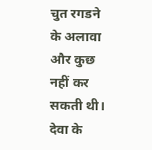चुत रगडने के अलावा और कुछ नहीं कर सकती थी।
देवा के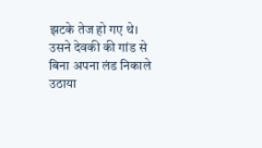झटके तेज हो गए थे।
उसने देवकी की गांड से बिना अपना लंड निकाले उठाया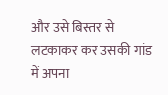और उसे बिस्तर से लटकाकर कर उसकी गांड में अपना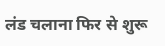लंड चलाना फिर से शुरू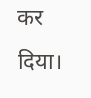कर दिया।